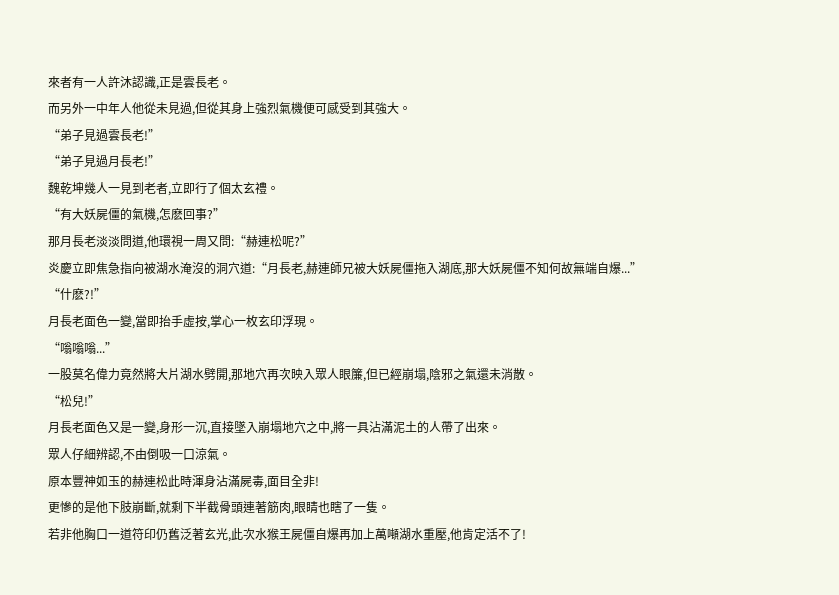來者有一人許沐認識,正是雲長老。
而另外一中年人他從未見過,但從其身上強烈氣機便可感受到其強大。
“弟子見過雲長老!”
“弟子見過月長老!”
魏乾坤幾人一見到老者,立即行了個太玄禮。
“有大妖屍僵的氣機,怎麽回事?”
那月長老淡淡問道,他環視一周又問:“赫連松呢?”
炎慶立即焦急指向被湖水淹沒的洞穴道:“月長老,赫連師兄被大妖屍僵拖入湖底,那大妖屍僵不知何故無端自爆...”
“什麽?!”
月長老面色一變,當即抬手虛按,掌心一枚玄印浮現。
“嗡嗡嗡...”
一股莫名偉力竟然將大片湖水劈開,那地穴再次映入眾人眼簾,但已經崩塌,陰邪之氣還未消散。
“松兒!”
月長老面色又是一變,身形一沉,直接墜入崩塌地穴之中,將一具沾滿泥土的人帶了出來。
眾人仔細辨認,不由倒吸一口涼氣。
原本豐神如玉的赫連松此時渾身沾滿屍毒,面目全非!
更慘的是他下肢崩斷,就剩下半截骨頭連著筋肉,眼睛也瞎了一隻。
若非他胸口一道符印仍舊泛著玄光,此次水猴王屍僵自爆再加上萬噸湖水重壓,他肯定活不了!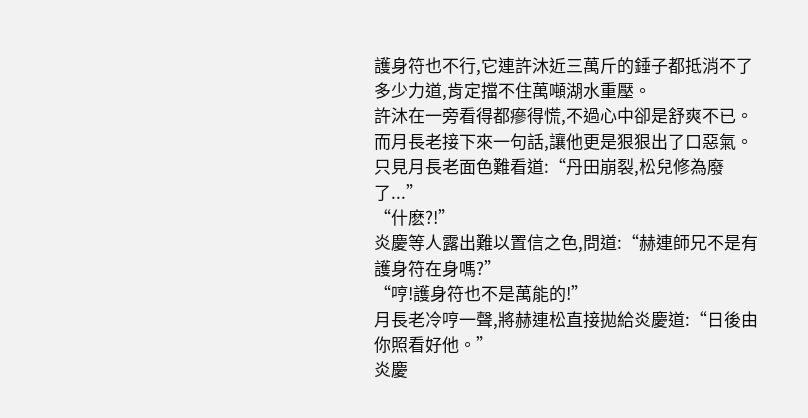護身符也不行,它連許沐近三萬斤的錘子都抵消不了多少力道,肯定擋不住萬噸湖水重壓。
許沐在一旁看得都瘮得慌,不過心中卻是舒爽不已。
而月長老接下來一句話,讓他更是狠狠出了口惡氣。
只見月長老面色難看道:“丹田崩裂,松兒修為廢了...”
“什麽?!”
炎慶等人露出難以置信之色,問道:“赫連師兄不是有護身符在身嗎?”
“哼!護身符也不是萬能的!”
月長老冷哼一聲,將赫連松直接拋給炎慶道:“日後由你照看好他。”
炎慶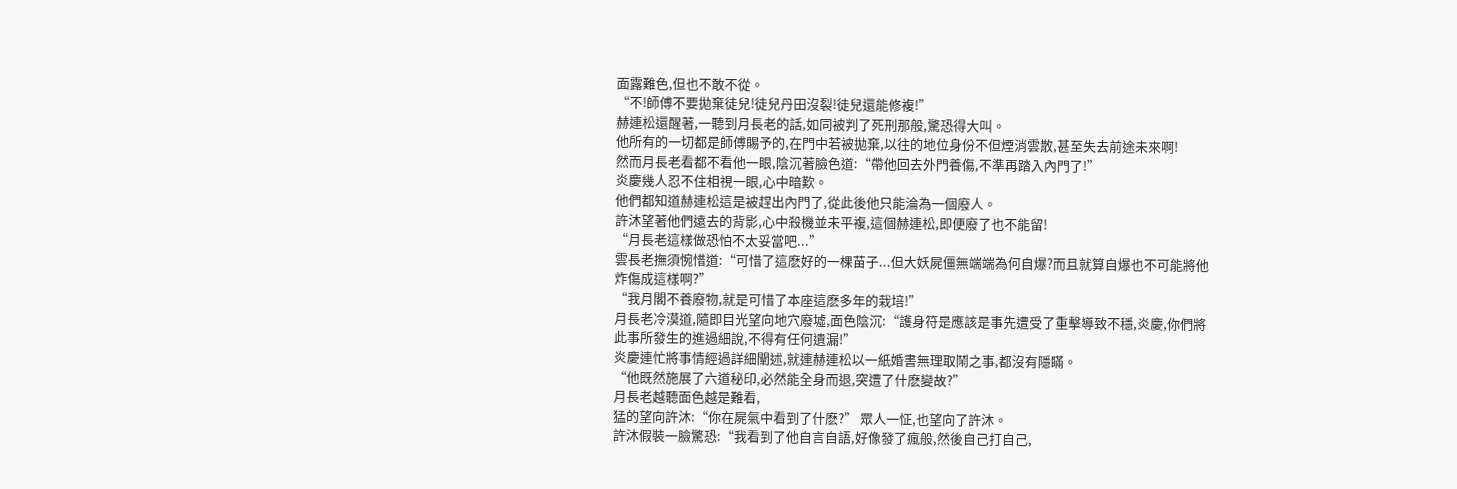面露難色,但也不敢不從。
“不!師傅不要拋棄徒兒!徒兒丹田沒裂!徒兒還能修複!”
赫連松還醒著,一聽到月長老的話,如同被判了死刑那般,驚恐得大叫。
他所有的一切都是師傅賜予的,在門中若被拋棄,以往的地位身份不但煙消雲散,甚至失去前途未來啊!
然而月長老看都不看他一眼,陰沉著臉色道:“帶他回去外門養傷,不準再踏入內門了!”
炎慶幾人忍不住相視一眼,心中暗歎。
他們都知道赫連松這是被趕出內門了,從此後他只能淪為一個廢人。
許沐望著他們遠去的背影,心中殺機並未平複,這個赫連松,即便廢了也不能留!
“月長老這樣做恐怕不太妥當吧...”
雲長老撫須惋惜道:“可惜了這麽好的一棵苗子...但大妖屍僵無端端為何自爆?而且就算自爆也不可能將他炸傷成這樣啊?”
“我月閣不養廢物,就是可惜了本座這麽多年的栽培!”
月長老冷漠道,隨即目光望向地穴廢墟,面色陰沉:“護身符是應該是事先遭受了重擊導致不穩,炎慶,你們將此事所發生的進過細說,不得有任何遺漏!”
炎慶連忙將事情經過詳細闡述,就連赫連松以一紙婚書無理取鬧之事,都沒有隱瞞。
“他既然施展了六道秘印,必然能全身而退,突遭了什麽變故?”
月長老越聽面色越是難看,
猛的望向許沐:“你在屍氣中看到了什麽?” 眾人一怔,也望向了許沐。
許沐假裝一臉驚恐:“我看到了他自言自語,好像發了瘋般,然後自己打自己,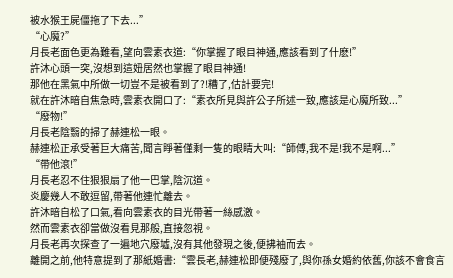被水猴王屍僵拖了下去...”
“心魔?”
月長老面色更為難看,望向雲素衣道:“你掌握了眼目神通,應該看到了什麽!”
許沐心頭一突,沒想到這妞居然也掌握了眼目神通!
那他在黑氣中所做一切豈不是被看到了?!糟了,估計要完!
就在許沐暗自焦急時,雲素衣開口了:“素衣所見與許公子所述一致,應該是心魔所致...”
“廢物!”
月長老陰翳的掃了赫連松一眼。
赫連松正承受著巨大痛苦,聞言睜著僅剩一隻的眼睛大叫:“師傅,我不是!我不是啊...”
“帶他滾!”
月長老忍不住狠狠扇了他一巴掌,陰沉道。
炎慶幾人不敢逗留,帶著他連忙離去。
許沐暗自松了口氣,看向雲素衣的目光帶著一絲感激。
然而雲素衣卻當做沒看見那般,直接忽視。
月長老再次探查了一遍地穴廢墟,沒有其他發現之後,便拂袖而去。
離開之前,他特意提到了那紙婚書:“雲長老,赫連松即便殘廢了,與你孫女婚約依舊,你該不會食言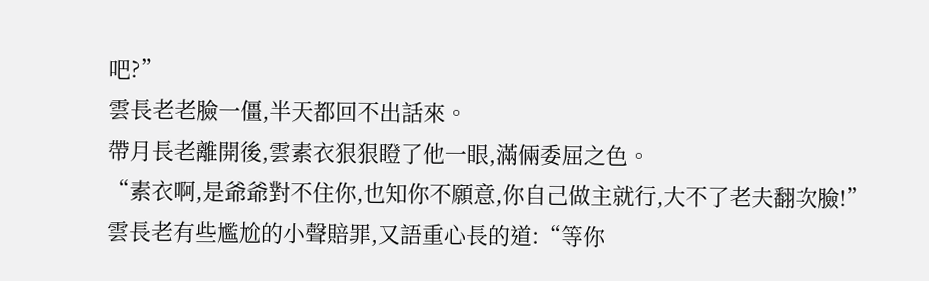吧?”
雲長老老臉一僵,半天都回不出話來。
帶月長老離開後,雲素衣狠狠瞪了他一眼,滿倆委屈之色。
“素衣啊,是爺爺對不住你,也知你不願意,你自己做主就行,大不了老夫翻次臉!”
雲長老有些尷尬的小聲賠罪,又語重心長的道:“等你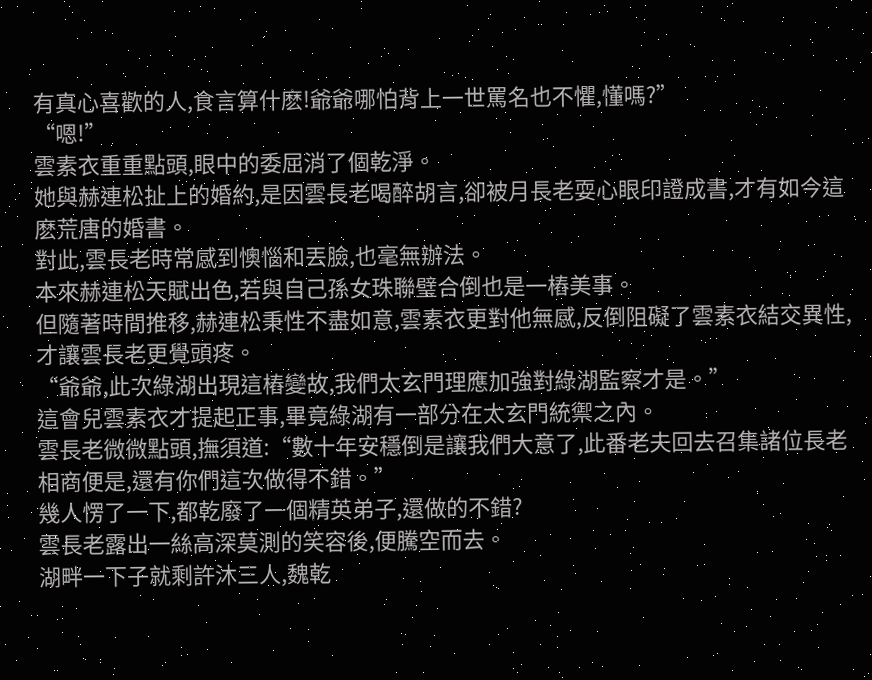有真心喜歡的人,食言算什麽!爺爺哪怕背上一世罵名也不懼,懂嗎?”
“嗯!”
雲素衣重重點頭,眼中的委屈消了個乾淨。
她與赫連松扯上的婚約,是因雲長老喝醉胡言,卻被月長老耍心眼印證成書,才有如今這麽荒唐的婚書。
對此,雲長老時常感到懊惱和丟臉,也毫無辦法。
本來赫連松天賦出色,若與自己孫女珠聯璧合倒也是一樁美事。
但隨著時間推移,赫連松秉性不盡如意,雲素衣更對他無感,反倒阻礙了雲素衣結交異性,才讓雲長老更覺頭疼。
“爺爺,此次綠湖出現這樁變故,我們太玄門理應加強對綠湖監察才是。”
這會兒雲素衣才提起正事,畢竟綠湖有一部分在太玄門統禦之內。
雲長老微微點頭,撫須道:“數十年安穩倒是讓我們大意了,此番老夫回去召集諸位長老相商便是,還有你們這次做得不錯。”
幾人愣了一下,都乾廢了一個精英弟子,還做的不錯?
雲長老露出一絲高深莫測的笑容後,便騰空而去。
湖畔一下子就剩許沐三人,魏乾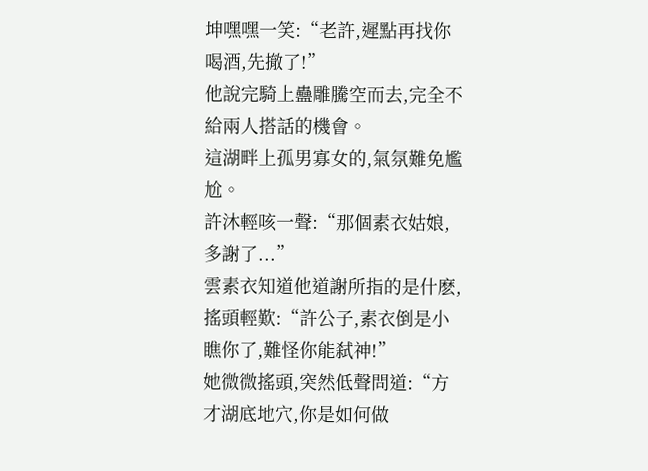坤嘿嘿一笑:“老許,遲點再找你喝酒,先撤了!”
他說完騎上蠱雕騰空而去,完全不給兩人搭話的機會。
這湖畔上孤男寡女的,氣氛難免尷尬。
許沐輕咳一聲:“那個素衣姑娘,多謝了...”
雲素衣知道他道謝所指的是什麽,搖頭輕歎:“許公子,素衣倒是小瞧你了,難怪你能弑神!”
她微微搖頭,突然低聲問道:“方才湖底地穴,你是如何做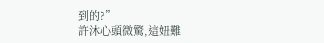到的?”
許沐心頭微驚,這妞難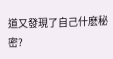道又發現了自己什麽秘密?